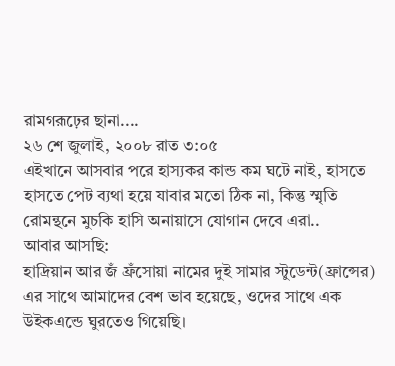রামগরূঢ়ের ছানা....
২৬ শে জুলাই, ২০০৮ রাত ৩:০৫
এইখানে আসবার পরে হাস্যকর কান্ড কম ঘটে নাই, হাসতে হাসতে পেট ব্যথা হয়ে যাবার মতো ঠিক না, কিন্তু স্মৃতি রোমন্থনে মুচকি হাসি অনায়াসে যোগান দেবে এরা..
আবার আসছি:
হাদ্রিয়ান আর জঁ ফ্রঁসোয়া নামের দুই সামার স্টুডেন্ট(ফ্রান্সের) এর সাথে আমাদের বেশ ভাব হয়েছে, ওদের সাথে এক উইকএন্ডে ঘুরতেও গিয়েছি।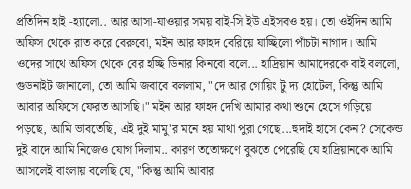প্রতিদিন হাই -হ্যালো.. আর আসা-যাওয়ার সময় বাই-সি ইউ এইসবও হয়। তো ওইদিন আমি অফিস থেকে রাত করে বেরুবো, মইন আর ফাহদ বেরিয়ে যাচ্ছিলো পাঁচটা নাগাদ। আমি ওদের সাথে অফিস থেকে বের হচ্ছি ডিনার কিনবো বলে... হাদ্রিয়ান আমাদেরকে বাই বললো, গুডনাইট জানালো, তো আমি জবাবে বললাম, "দে আর গোয়িং টু দ্য হোটেল, কিন্তু আমি আবার অফিসে ফেরত আসছি।" মইন আর ফাহদ দেখি আমার কথা শুনে হেসে গড়িয়ে পড়ছে, আমি ভাবতেছি, এই দুই মামু'র মনে হয় মাথা পুরা গেছে...হুদাই হাসে কেন? সেকেন্ড দুই বাদে আমি নিজেও যোগ দিলাম.. কারণ ততোক্ষণে বুঝতে পেরেছি যে হাদ্রিয়ানকে আমি আসলেই বাংলায় বলেছি যে, "কিন্তু আমি আবার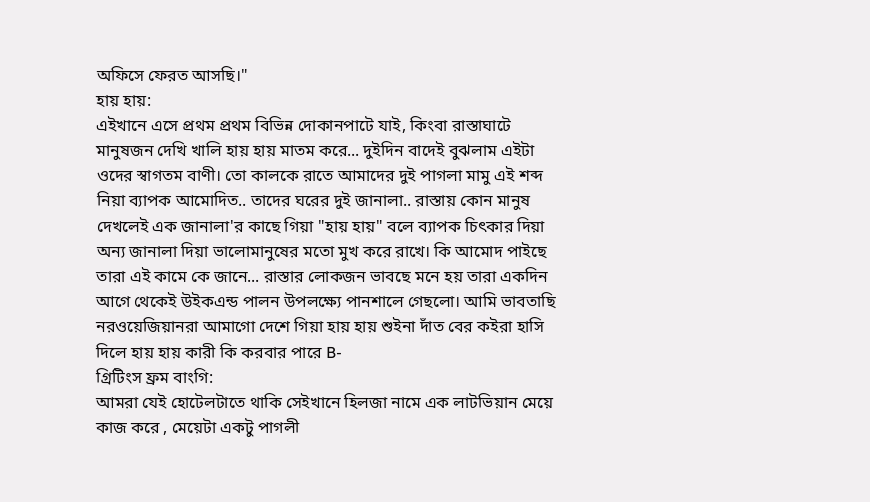অফিসে ফেরত আসছি।"
হায় হায়:
এইখানে এসে প্রথম প্রথম বিভিন্ন দোকানপাটে যাই, কিংবা রাস্তাঘাটে মানুষজন দেখি খালি হায় হায় মাতম করে... দুইদিন বাদেই বুঝলাম এইটা ওদের স্বাগতম বাণী। তো কালকে রাতে আমাদের দুই পাগলা মামু এই শব্দ নিয়া ব্যাপক আমোদিত.. তাদের ঘরের দুই জানালা.. রাস্তায় কোন মানুষ দেখলেই এক জানালা'র কাছে গিয়া "হায় হায়" বলে ব্যাপক চিৎকার দিয়া অন্য জানালা দিয়া ভালোমানুষের মতো মুখ করে রাখে। কি আমোদ পাইছে তারা এই কামে কে জানে... রাস্তার লোকজন ভাবছে মনে হয় তারা একদিন আগে থেকেই উইকএন্ড পালন উপলক্ষ্যে পানশালে গেছলো। আমি ভাবতাছি নরওয়েজিয়ানরা আমাগো দেশে গিয়া হায় হায় শুইনা দাঁত বের কইরা হাসি দিলে হায় হায় কারী কি করবার পারে B-
গ্রিটিংস ফ্রম বাংগি:
আমরা যেই হোটেলটাতে থাকি সেইখানে হিলজা নামে এক লাটভিয়ান মেয়ে কাজ করে , মেয়েটা একটু পাগলী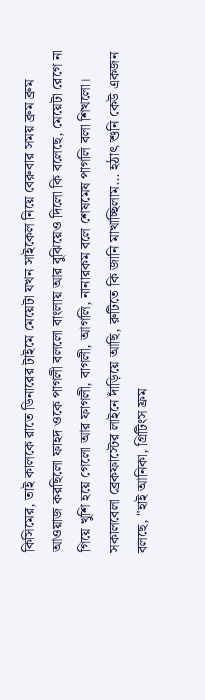কিসিমের, তাই কালকে রাতে ডিনারের টাইমে মেয়েটা যখন সাইকেল নিয়ে বেরুবার সময় ব্রুম ব্রুম আওয়াজ করছিলো ফাহদ ওকে পাগলী বললো বাংলায় আর বুঝিয়েও দিলো কি বলেছে, মেয়েটা রেগে না গিয়ে খুশি হয়ে গেলো আর ফাগলী, বাগলী, আগলি, নানারকম বলে শেষমেষ পাগলি বলা শিখলো।
সকালবেলা ব্রেকফাস্টের লাইনে দাঁড়িয়ে আছি, রুটিতে কি জানি মাখাচ্ছিলাম... হঠাৎ শুনি কেউ একজন বলছে, "হাই আনিকা, গ্রিটিংস ফ্রম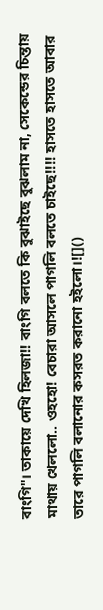বাংগি"। তাকায়ে দেখি হিলজা!! বাংগি বলতে কি বুঝাইছে বুঝলাম না, সেকেন্ডের চিন্তায় মাথায় খেললো.. ওহহো! বেচারা আসলে পাগলি বলতে চাইছে!!!! হাসতে হাসতে আবার তারে পাগলি বলানোর কসরত করানো হইলো।![]()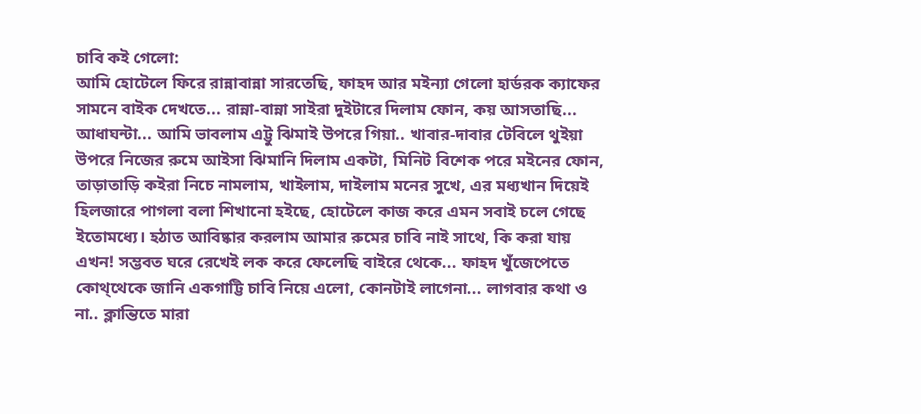চাবি কই গেলো:
আমি হোটেলে ফিরে রান্নাবান্না সারতেছি, ফাহদ আর মইন্যা গেলো হার্ডরক ক্যাফের সামনে বাইক দেখতে... রান্না-বান্না সাইরা দুইটারে দিলাম ফোন, কয় আসতাছি... আধাঘন্টা... আমি ভাবলাম এট্টু ঝিমাই উপরে গিয়া.. খাবার-দাবার টেবিলে থুইয়া উপরে নিজের রুমে আইসা ঝিমানি দিলাম একটা, মিনিট বিশেক পরে মইনের ফোন, তাড়াতাড়ি কইরা নিচে নামলাম, খাইলাম, দাইলাম মনের সুখে, এর মধ্যখান দিয়েই হিলজারে পাগলা বলা শিখানো হইছে, হোটেলে কাজ করে এমন সবাই চলে গেছে ইতোমধ্যে। হঠাত আবিষ্কার করলাম আমার রুমের চাবি নাই সাথে, কি করা যায় এখন! সম্ভবত ঘরে রেখেই লক করে ফেলেছি বাইরে থেকে... ফাহদ খুঁজেপেতে কোথ্থেকে জানি একগাট্টি চাবি নিয়ে এলো, কোনটাই লাগেনা... লাগবার কথা ও না.. ক্লান্তিতে মারা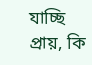যাচ্ছি প্রায়, কি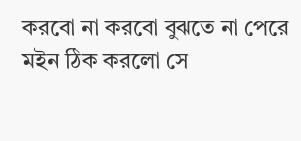করবো না করবো বুঝতে না পেরে মইন ঠিক করলো সে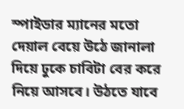স্পাইডার ম্যানের মতো দেয়াল বেয়ে উঠে জানালা দিয়ে ঢুকে চাবিটা বের করে নিয়ে আসবে। উঠতে যাবে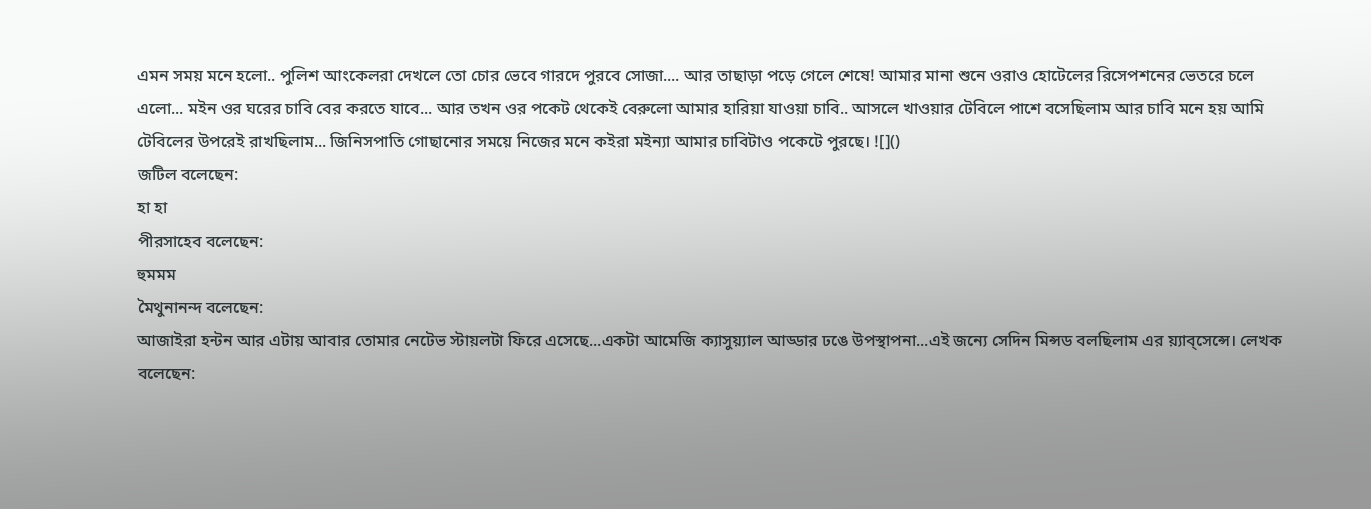এমন সময় মনে হলো.. পুলিশ আংকেলরা দেখলে তো চোর ভেবে গারদে পুরবে সোজা.... আর তাছাড়া পড়ে গেলে শেষে! আমার মানা শুনে ওরাও হোটেলের রিসেপশনের ভেতরে চলে এলো... মইন ওর ঘরের চাবি বের করতে যাবে... আর তখন ওর পকেট থেকেই বেরুলো আমার হারিয়া যাওয়া চাবি.. আসলে খাওয়ার টেবিলে পাশে বসেছিলাম আর চাবি মনে হয় আমি টেবিলের উপরেই রাখছিলাম... জিনিসপাতি গোছানোর সময়ে নিজের মনে কইরা মইন্যা আমার চাবিটাও পকেটে পুরছে। ![]()
জটিল বলেছেন:
হা হা
পীরসাহেব বলেছেন:
হুমমম
মৈথুনানন্দ বলেছেন:
আজাইরা হন্টন আর এটায় আবার তোমার নেটেভ স্টায়লটা ফিরে এসেছে...একটা আমেজি ক্যাসুয়্যাল আড্ডার ঢঙে উপস্থাপনা...এই জন্যে সেদিন মিন্সড বলছিলাম এর য়্যাব্সেন্সে। লেখক বলেছেন: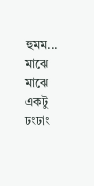হুমম... মাঝে মাঝে একটু ঢংঢাং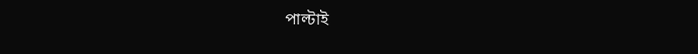পাল্টাই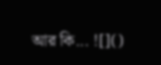আর কি... ![]()